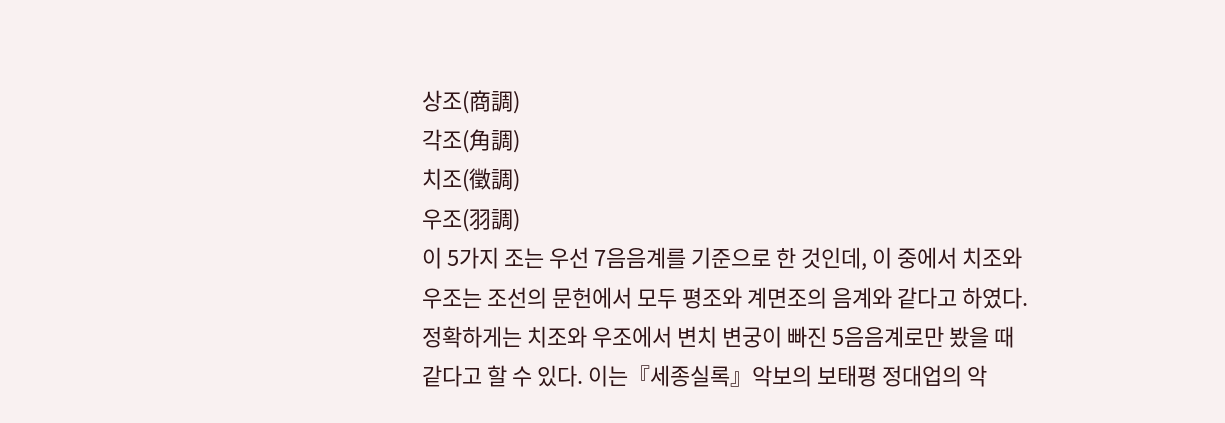상조(商調)
각조(角調)
치조(徵調)
우조(羽調)
이 5가지 조는 우선 7음음계를 기준으로 한 것인데, 이 중에서 치조와 우조는 조선의 문헌에서 모두 평조와 계면조의 음계와 같다고 하였다. 정확하게는 치조와 우조에서 변치 변궁이 빠진 5음음계로만 봤을 때 같다고 할 수 있다. 이는『세종실록』악보의 보태평 정대업의 악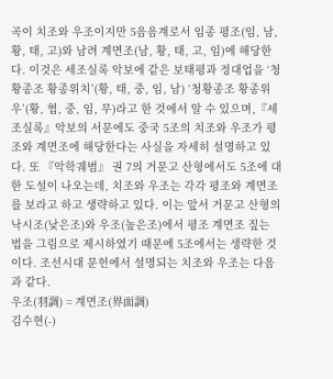곡이 치조와 우조이지만 5음음계로서 임종 평조(임, 남, 황, 태, 고)와 남려 계면조(남, 황, 태, 고, 임)에 해당한다. 이것은 세조실록 악보에 같은 보태평과 정대업을 ‘청황종조 황종위치’(황, 태, 중, 임, 남) ‘청황종조 황종위우’(황, 협, 중, 임, 무)라고 한 것에서 알 수 있으며,『세조실록』악보의 서문에도 중국 5조의 치조와 우조가 평조와 계면조에 해당한다는 사실을 자세히 설명하고 있다. 또 『악학궤범』 권 7의 거문고 산형에서도 5조에 대한 도설이 나오는데, 치조와 우조는 각각 평조와 계면조를 보라고 하고 생략하고 있다. 이는 앞서 거문고 산형의 낙시조(낮은조)와 우조(높은조)에서 평조 계면조 짚는 법을 그림으로 제시하였기 때문에 5조에서는 생략한 것이다. 조선시대 문헌에서 설명되는 치조와 우조는 다음과 같다.
우조(羽調) = 계면조(界面調)
김수현(-)